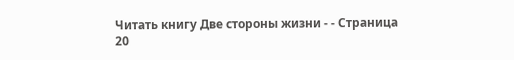Читать книгу Две стороны жизни - - Страница 20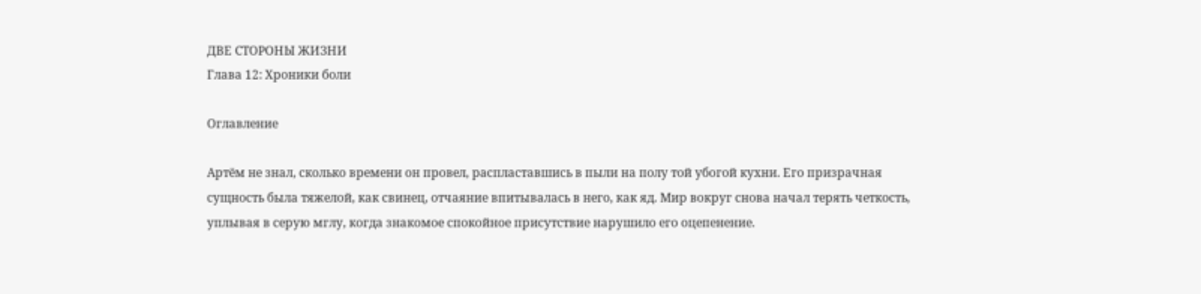ДВЕ СТОРОНЫ ЖИЗНИ
Глава 12: Хроники боли

Оглавление

Артём не знал, сколько времени он провел, распластавшись в пыли на полу той убогой кухни. Его призрачная сущность была тяжелой, как свинец, отчаяние впитывалась в него, как яд. Мир вокруг снова начал терять четкость, уплывая в серую мглу, когда знакомое спокойное присутствие нарушило его оцепенение.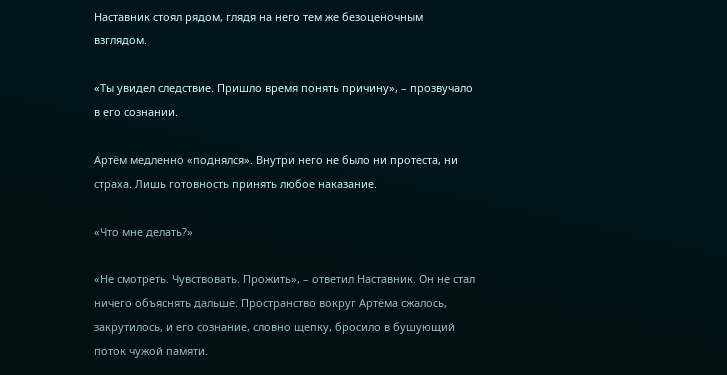Наставник стоял рядом, глядя на него тем же безоценочным взглядом.

«Ты увидел следствие. Пришло время понять причину», – прозвучало в его сознании.

Артём медленно «поднялся». Внутри него не было ни протеста, ни страха. Лишь готовность принять любое наказание.

«Что мне делать?»

«Не смотреть. Чувствовать. Прожить», – ответил Наставник. Он не стал ничего объяснять дальше. Пространство вокруг Артёма сжалось, закрутилось, и его сознание, словно щепку, бросило в бушующий поток чужой памяти.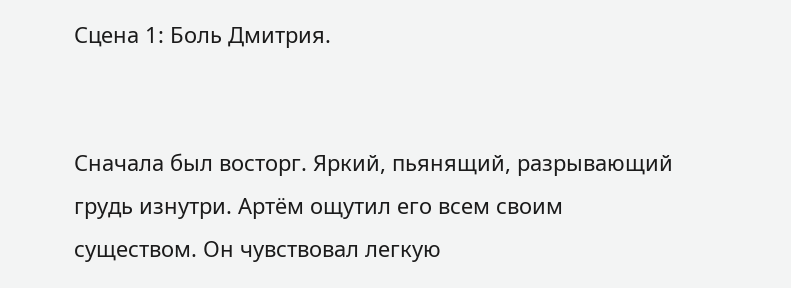Сцена 1: Боль Дмитрия.


Сначала был восторг. Яркий, пьянящий, разрывающий грудь изнутри. Артём ощутил его всем своим существом. Он чувствовал легкую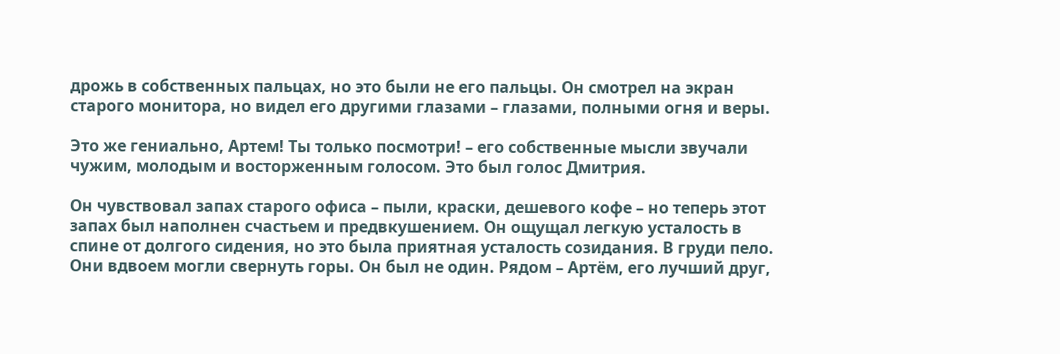дрожь в собственных пальцах, но это были не его пальцы. Он смотрел на экран старого монитора, но видел его другими глазами – глазами, полными огня и веры.

Это же гениально, Артем! Ты только посмотри! – его собственные мысли звучали чужим, молодым и восторженным голосом. Это был голос Дмитрия.

Он чувствовал запах старого офиса – пыли, краски, дешевого кофе – но теперь этот запах был наполнен счастьем и предвкушением. Он ощущал легкую усталость в спине от долгого сидения, но это была приятная усталость созидания. В груди пело. Они вдвоем могли свернуть горы. Он был не один. Рядом – Артём, его лучший друг,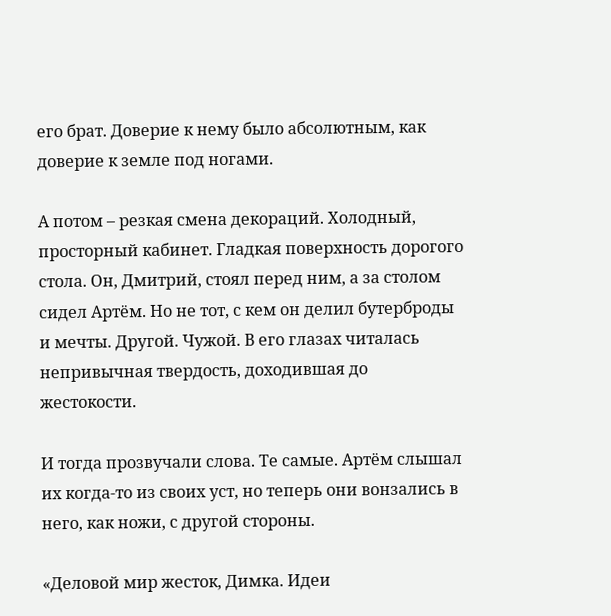его брат. Доверие к нему было абсолютным, как доверие к земле под ногами.

А потом – резкая смена декораций. Холодный, просторный кабинет. Гладкая поверхность дорогого стола. Он, Дмитрий, стоял перед ним, а за столом сидел Артём. Но не тот, с кем он делил бутерброды и мечты. Другой. Чужой. В его глазах читалась непривычная твердость, доходившая до жестокости.

И тогда прозвучали слова. Те самые. Артём слышал их когда-то из своих уст, но теперь они вонзались в него, как ножи, с другой стороны.

«Деловой мир жесток, Димка. Идеи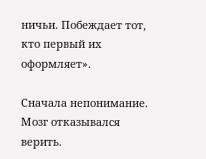ничьи. Побеждает тот, кто первый их оформляет».

Сначала непонимание. Мозг отказывался верить.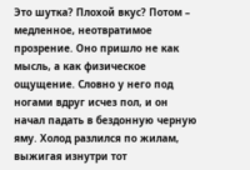Это шутка? Плохой вкус? Потом – медленное, неотвратимое прозрение. Оно пришло не как мысль, а как физическое ощущение. Словно у него под ногами вдруг исчез пол, и он начал падать в бездонную черную яму. Холод разлился по жилам, выжигая изнутри тот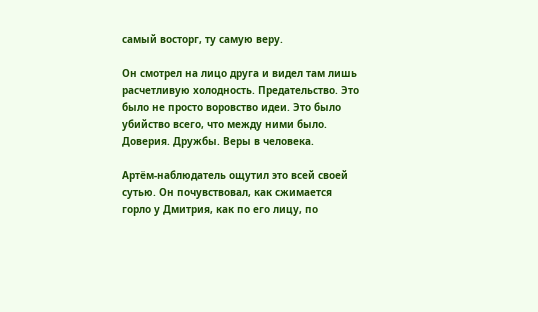самый восторг, ту самую веру.

Он смотрел на лицо друга и видел там лишь расчетливую холодность. Предательство. Это было не просто воровство идеи. Это было убийство всего, что между ними было. Доверия. Дружбы. Веры в человека.

Артём-наблюдатель ощутил это всей своей сутью. Он почувствовал, как сжимается горло у Дмитрия, как по его лицу, по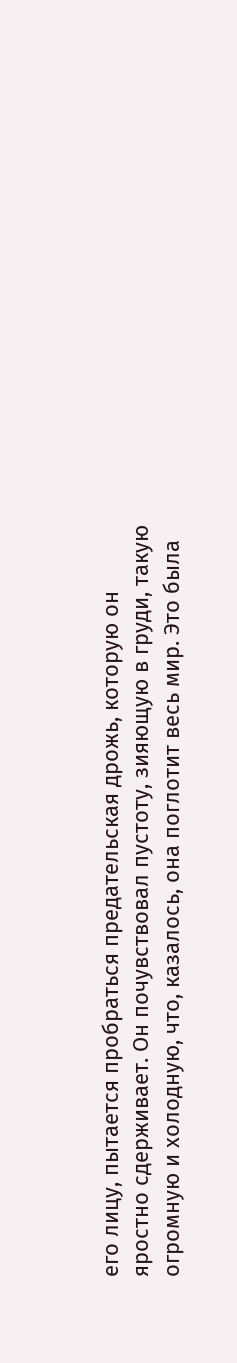его лицу, пытается пробраться предательская дрожь, которую он яростно сдерживает. Он почувствовал пустоту, зияющую в груди, такую огромную и холодную, что, казалось, она поглотит весь мир. Это была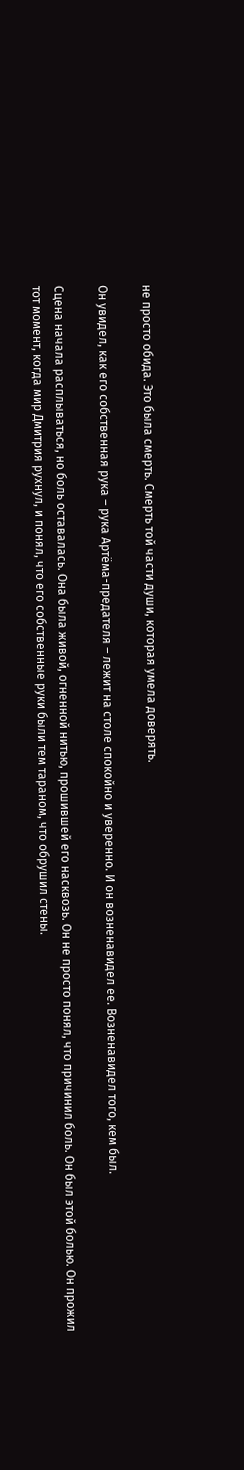не просто обида. Это была смерть. Смерть той части души, которая умела доверять.

Он увидел, как его собственная рука – рука Артёма-предателя – лежит на столе спокойно и уверенно. И он возненавидел ее. Возненавидел того, кем был.

Сцена начала расплываться, но боль оставалась. Она была живой, огненной нитью, прошившей его насквозь. Он не просто понял, что причинил боль. Он был этой болью. Он прожил тот момент, когда мир Дмитрия рухнул, и понял, что его собственные руки были тем тараном, что обрушил стены.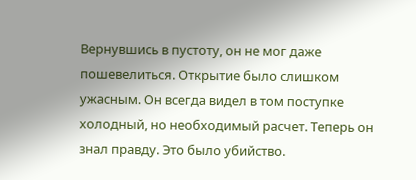Вернувшись в пустоту, он не мог даже пошевелиться. Открытие было слишком ужасным. Он всегда видел в том поступке холодный, но необходимый расчет. Теперь он знал правду. Это было убийство.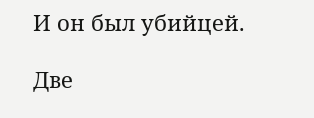И он был убийцей.

Две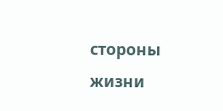стороны жизни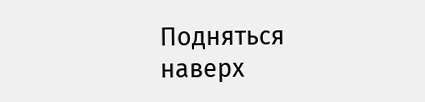Подняться наверх